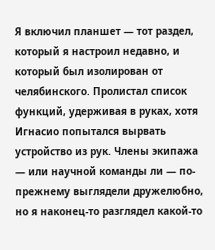Я включил планшет — тот раздел, который я настроил недавно, и который был изолирован от челябинского. Пролистал список функций, удерживая в руках, хотя Игнасио попытался вырвать устройство из рук. Члены экипажа — или научной команды ли — по-прежнему выглядели дружелюбно, но я наконец-то разглядел какой-то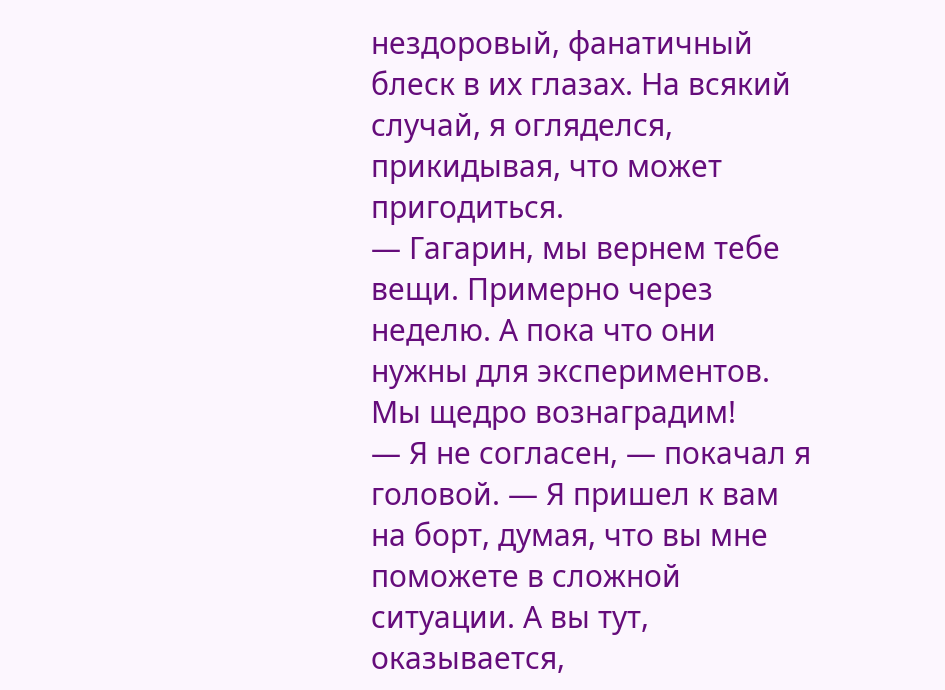нездоровый, фанатичный блеск в их глазах. На всякий случай, я огляделся, прикидывая, что может пригодиться.
— Гагарин, мы вернем тебе вещи. Примерно через неделю. А пока что они нужны для экспериментов. Мы щедро вознаградим!
— Я не согласен, — покачал я головой. — Я пришел к вам на борт, думая, что вы мне поможете в сложной ситуации. А вы тут, оказывается,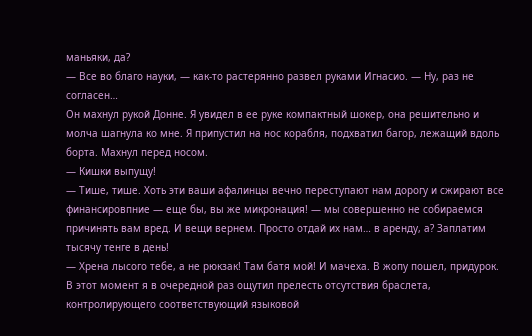маньяки, да?
— Все во благо науки, — как-то растерянно развел руками Игнасио. — Ну, раз не согласен…
Он махнул рукой Донне. Я увидел в ее руке компактный шокер, она решительно и молча шагнула ко мне. Я припустил на нос корабля, подхватил багор, лежащий вдоль борта. Махнул перед носом.
— Кишки выпущу!
— Тише, тише. Хоть эти ваши афалинцы вечно переступают нам дорогу и сжирают все финансировпние — еще бы, вы же микронация! — мы совершенно не собираемся причинять вам вред. И вещи вернем. Просто отдай их нам… в аренду, а? Заплатим тысячу тенге в день!
— Хрена лысого тебе, а не рюкзак! Там батя мой! И мачеха. В жопу пошел, придурок.
В этот момент я в очередной раз ощутил прелесть отсутствия браслета, контролирующего соответствующий языковой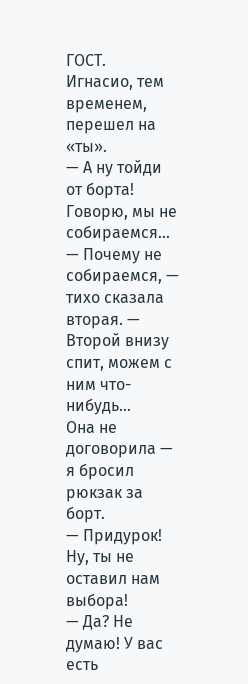ГОСТ.
Игнасио, тем временем, перешел на «ты».
— А ну тойди от борта! Говорю, мы не собираемся…
— Почему не собираемся, — тихо сказала вторая. — Второй внизу спит, можем с ним что-нибудь…
Она не договорила — я бросил рюкзак за борт.
— Придурок! Ну, ты не оставил нам выбора!
— Да? Не думаю! У вас есть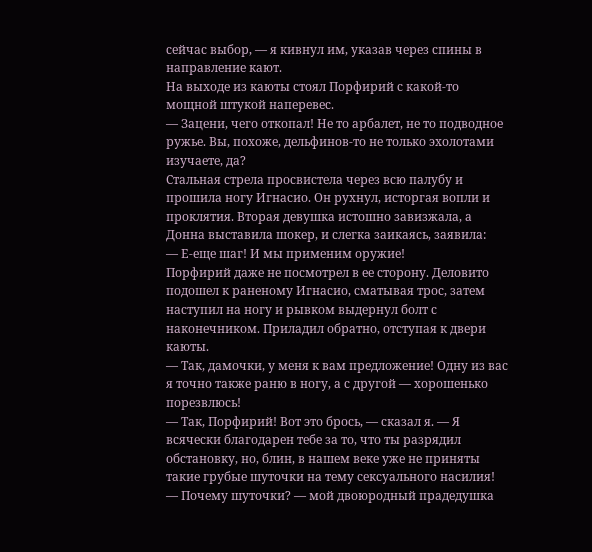сейчас выбор, — я кивнул им, указав через спины в направление кают.
На выходе из каюты стоял Порфирий с какой-то мощной штукой наперевес.
— Зацени, чего откопал! Не то арбалет, не то подводное ружье. Вы, похоже, дельфинов-то не только эхолотами изучаете, да?
Стальная стрела просвистела через всю палубу и прошила ногу Игнасио. Он рухнул, исторгая вопли и проклятия. Вторая девушка истошно завизжала, а Донна выставила шокер, и слегка заикаясь, заявила:
— Е-еще шаг! И мы применим оружие!
Порфирий даже не посмотрел в ее сторону. Деловито подошел к раненому Игнасио, сматывая трос, затем наступил на ногу и рывком выдернул болт с наконечником. Приладил обратно, отступая к двери каюты.
— Так, дамочки, у меня к вам предложение! Одну из вас я точно также раню в ногу, а с другой — хорошенько порезвлюсь!
— Так, Порфирий! Вот это брось, — сказал я. — Я всячески благодарен тебе за то, что ты разрядил обстановку, но, блин, в нашем веке уже не приняты такие грубые шуточки на тему сексуального насилия!
— Почему шуточки? — мой двоюродный прадедушка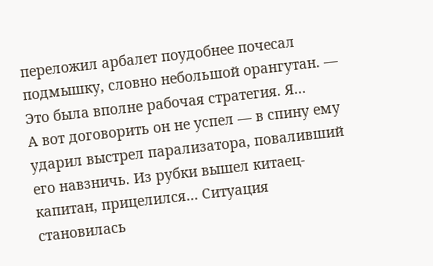переложил арбалет поудобнее почесал подмышку, словно небольшой орангутан. — Это была вполне рабочая стратегия. Я…
А вот договорить он не успел — в спину ему ударил выстрел парализатора, поваливший его навзничь. Из рубки вышел китаец-капитан, прицелился… Ситуация становилась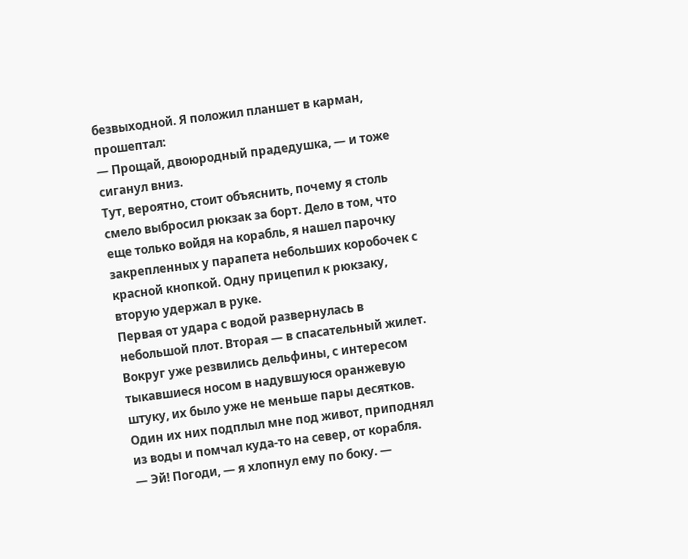безвыходной. Я положил планшет в карман, прошептал:
— Прощай, двоюродный прадедушка, — и тоже сиганул вниз.
Тут, вероятно, стоит объяснить, почему я столь смело выбросил рюкзак за борт. Дело в том, что еще только войдя на корабль, я нашел парочку закрепленных у парапета небольших коробочек с красной кнопкой. Одну прицепил к рюкзаку, вторую удержал в руке.
Первая от удара с водой развернулась в небольшой плот. Вторая — в спасательный жилет. Вокруг уже резвились дельфины, с интересом тыкавшиеся носом в надувшуюся оранжевую штуку, их было уже не меньше пары десятков. Один их них подплыл мне под живот, приподнял из воды и помчал куда-то на север, от корабля.
— Эй! Погоди, — я хлопнул ему по боку. —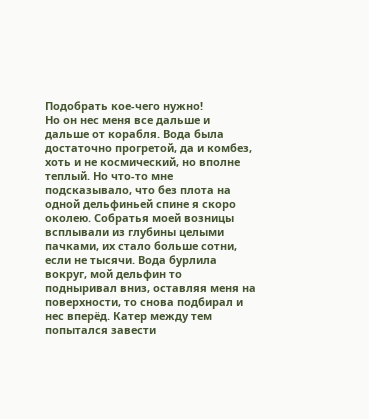Подобрать кое-чего нужно!
Но он нес меня все дальше и дальше от корабля. Вода была достаточно прогретой, да и комбез, хоть и не космический, но вполне теплый. Но что-то мне подсказывало, что без плота на одной дельфиньей спине я скоро околею. Собратья моей возницы всплывали из глубины целыми пачками, их стало больше сотни, если не тысячи. Вода бурлила вокруг, мой дельфин то подныривал вниз, оставляя меня на поверхности, то снова подбирал и нес вперёд. Катер между тем попытался завести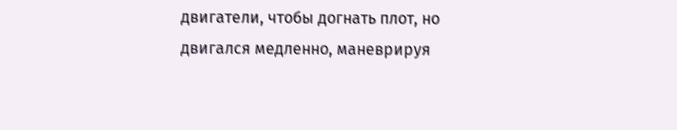двигатели, чтобы догнать плот, но двигался медленно, маневрируя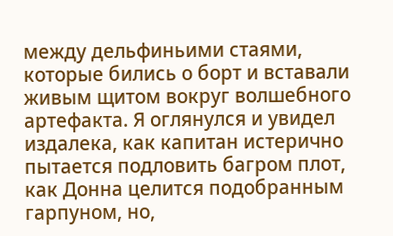между дельфиньими стаями, которые бились о борт и вставали живым щитом вокруг волшебного артефакта. Я оглянулся и увидел издалека, как капитан истерично пытается подловить багром плот, как Донна целится подобранным гарпуном, но,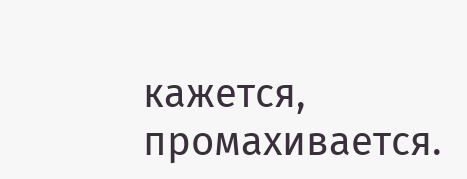кажется, промахивается.